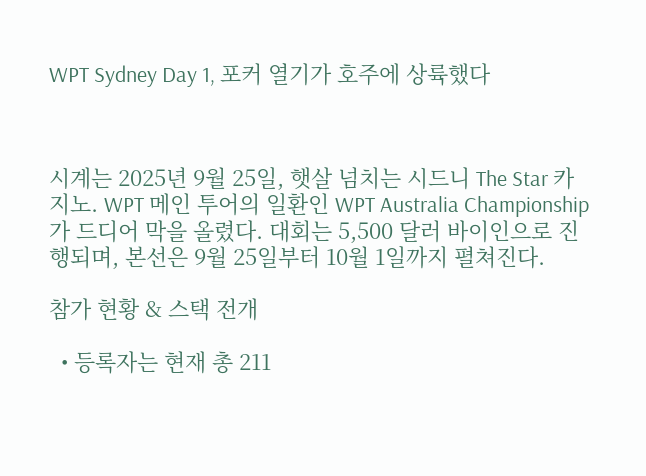WPT Sydney Day 1, 포커 열기가 호주에 상륙했다



시계는 2025년 9월 25일, 햇살 넘치는 시드니 The Star 카지노. WPT 메인 투어의 일환인 WPT Australia Championship가 드디어 막을 올렸다. 대회는 5,500 달러 바이인으로 진행되며, 본선은 9월 25일부터 10월 1일까지 펼쳐진다.

참가 현황 & 스택 전개

  • 등록자는 현재 총 211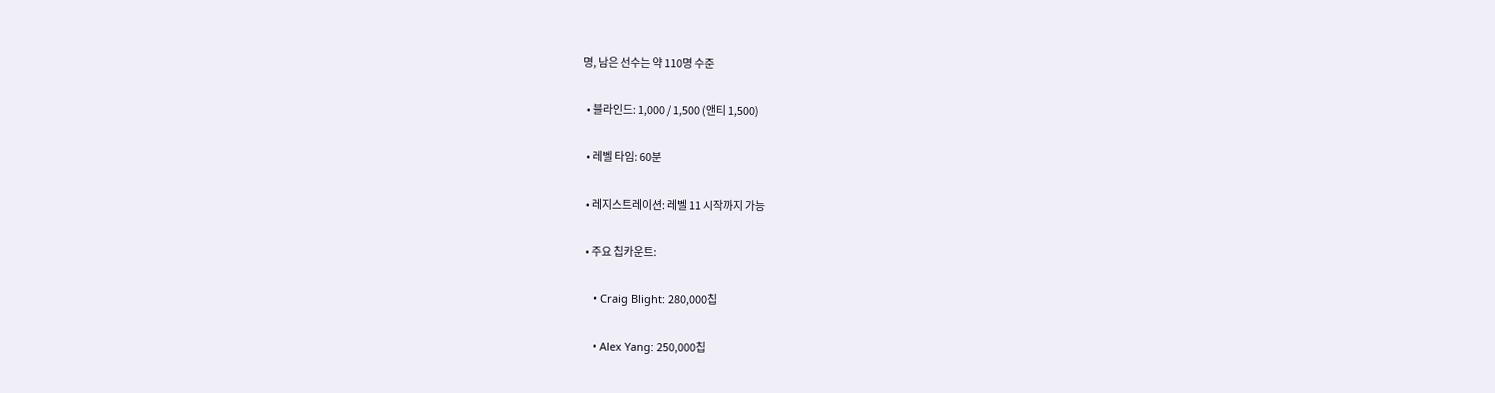명, 남은 선수는 약 110명 수준

  • 블라인드: 1,000 / 1,500 (앤티 1,500)

  • 레벨 타임: 60분

  • 레지스트레이션: 레벨 11 시작까지 가능

  • 주요 칩카운트:

    • Craig Blight: 280,000칩

    • Alex Yang: 250,000칩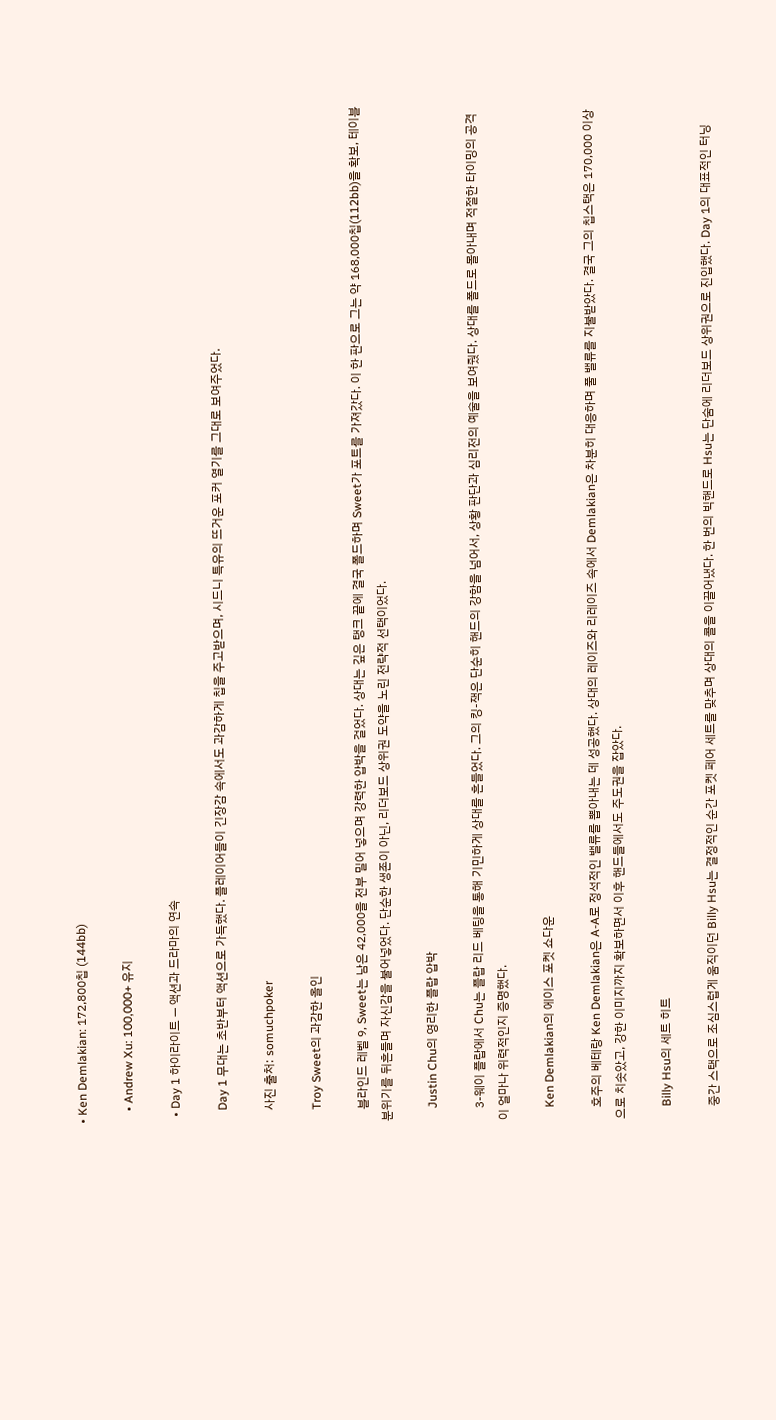• Ken Demlakian: 172,800칩 (144bb)

    • Andrew Xu: 100,000+ 유지

  • Day 1 하이라이트 — 액션과 드라마의 연속

    Day 1 무대는 초반부터 액션으로 가득했다. 플레이어들이 긴장감 속에서도 과감하게 칩을 주고받으며, 시드니 특유의 뜨거운 포커 열기를 그대로 보여주었다.

    사진 출처: somuchpoker

    Troy Sweet의 과감한 올인

    블라인드 레벨 9, Sweet는 남은 42,000을 전부 밀어 넣으며 강력한 압박을 걸었다. 상대는 깊은 탱크 끝에 결국 폴드하며 Sweet가 포트를 가져갔다. 이 한 판으로 그는 약 168,000칩(112bb)을 확보, 테이블 분위기를 뒤흔들며 자신감을 불어넣었다. 단순한 생존이 아닌, 리더보드 상위권 도약을 노린 전략적 선택이었다.

    Justin Chu의 영리한 플랍 압박

    3-웨이 플랍에서 Chu는 플랍 리드 베팅을 통해 기민하게 상대를 흔들었다. 그의 킹-잭은 단순히 핸드의 강함을 넘어서, 상황 판단과 심리전의 예술을 보여줬다. 상대를 폴드로 몰아내며 적절한 타이밍의 공격이 얼마나 위력적인지 증명했다.

    Ken Demlakian의 에이스 포켓 쇼다운

    호주의 베테랑 Ken Demlakian은 A-A로 정석적인 밸류를 뽑아내는 데 성공했다. 상대의 레이즈와 리레이즈 속에서 Demlakian은 차분히 대응하며 풀 밸류를 지불받았다. 결국 그의 칩스택은 170,000 이상으로 치솟았고, 강한 이미지까지 확보하면서 이후 핸드들에서도 주도권을 잡았다.

    Billy Hsu의 세트 히트

    중간 스택으로 조심스럽게 움직이던 Billy Hsu는 결정적인 순간 포켓 페어 세트를 맞추며 상대의 콜을 이끌어냈다. 한 번의 빅핸드로 Hsu는 단숨에 리더보드 상위권으로 진입했다. Day 1의 대표적인 터닝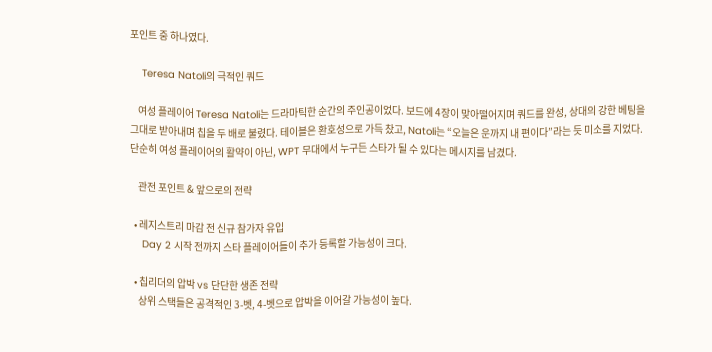포인트 중 하나였다.

    Teresa Natoli의 극적인 쿼드

    여성 플레이어 Teresa Natoli는 드라마틱한 순간의 주인공이었다. 보드에 4장이 맞아떨어지며 쿼드를 완성, 상대의 강한 베팅을 그대로 받아내며 칩을 두 배로 불렸다. 테이블은 환호성으로 가득 찼고, Natoli는 “오늘은 운까지 내 편이다”라는 듯 미소를 지었다. 단순히 여성 플레이어의 활약이 아닌, WPT 무대에서 누구든 스타가 될 수 있다는 메시지를 남겼다.

    관전 포인트 & 앞으로의 전략

  • 레지스트리 마감 전 신규 참가자 유입
    Day 2 시작 전까지 스타 플레이어들이 추가 등록할 가능성이 크다.

  • 칩리더의 압박 vs 단단한 생존 전략
    상위 스택들은 공격적인 3-벳, 4-벳으로 압박을 이어갈 가능성이 높다.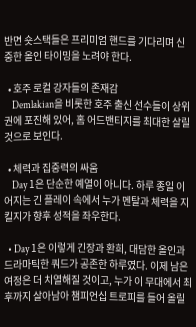반면 숏스택들은 프리미엄 핸드를 기다리며 신중한 올인 타이밍을 노려야 한다.

  • 호주 로컬 강자들의 존재감
    Demlakian을 비롯한 호주 출신 선수들이 상위권에 포진해 있어, 홈 어드밴티지를 최대한 살릴 것으로 보인다.

  • 체력과 집중력의 싸움
    Day 1은 단순한 예열이 아니다. 하루 종일 이어지는 긴 플레이 속에서 누가 멘탈과 체력을 지킬지가 향후 성적을 좌우한다.

  • Day 1은 이렇게 긴장과 환희, 대담한 올인과 드라마틱한 쿼드가 공존한 하루였다. 이제 남은 여정은 더 치열해질 것이고, 누가 이 무대에서 최후까지 살아남아 챔피언십 트로피를 들어 올릴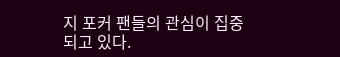지 포커 팬들의 관심이 집중되고 있다.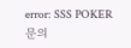error: SSS POKER 문의